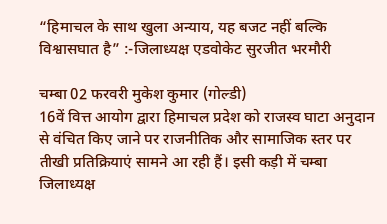“हिमाचल के साथ खुला अन्याय, यह बजट नहीं बल्कि विश्वासघात है” :-जिलाध्यक्ष एडवोकेट सुरजीत भरमौरी

चम्बा 02 फरवरी मुकेश कुमार (गोल्डी)
16वें वित्त आयोग द्वारा हिमाचल प्रदेश को राजस्व घाटा अनुदान से वंचित किए जाने पर राजनीतिक और सामाजिक स्तर पर तीखी प्रतिक्रियाएं सामने आ रही हैं। इसी कड़ी में चम्बा जिलाध्यक्ष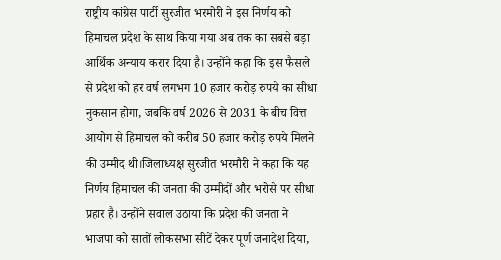राष्ट्रीय कांग्रेस पार्टी सुरजीत भरमोरी ने इस निर्णय को हिमाचल प्रदेश के साथ किया गया अब तक का सबसे बड़ा आर्थिक अन्याय करार दिया है। उन्होंने कहा कि इस फैसले से प्रदेश को हर वर्ष लगभग 10 हजार करोड़ रुपये का सीधा नुकसान होगा, जबकि वर्ष 2026 से 2031 के बीच वित्त आयोग से हिमाचल को करीब 50 हजार करोड़ रुपये मिलने की उम्मीद थी।जिलाध्यक्ष सुरजीत भरमौरी ने कहा कि यह निर्णय हिमाचल की जनता की उम्मीदों और भरोसे पर सीधा प्रहार है। उन्होंने सवाल उठाया कि प्रदेश की जनता ने भाजपा को सातों लोकसभा सीटें देकर पूर्ण जनादेश दिया,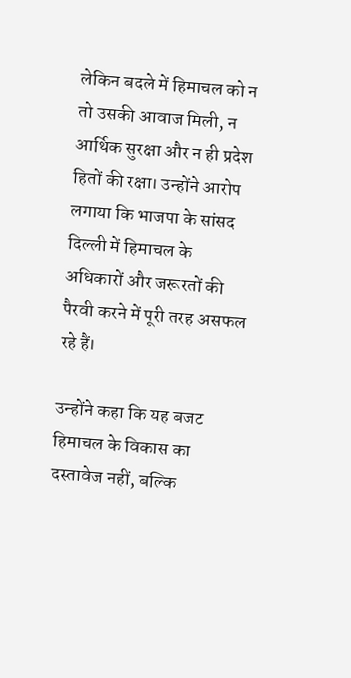लेकिन बदले में हिमाचल को न तो उसकी आवाज मिली, न आर्थिक सुरक्षा और न ही प्रदेश हितों की रक्षा। उन्होंने आरोप लगाया कि भाजपा के सांसद दिल्ली में हिमाचल के अधिकारों और जरूरतों की पैरवी करने में पूरी तरह असफल रहे हैं।

उन्होंने कहा कि यह बजट हिमाचल के विकास का दस्तावेज नहीं, बल्कि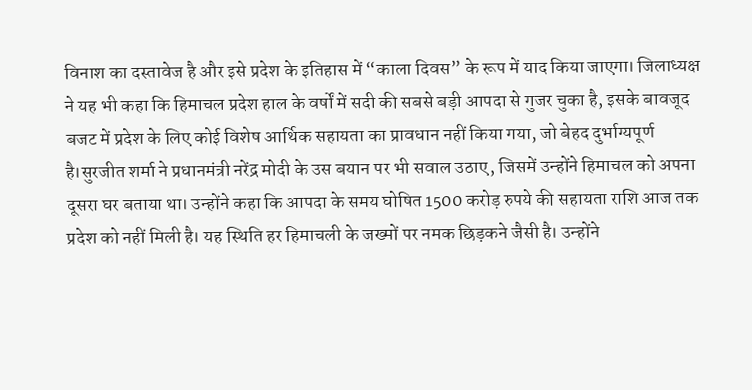विनाश का दस्तावेज है और इसे प्रदेश के इतिहास में “काला दिवस” के रूप में याद किया जाएगा। जिलाध्यक्ष ने यह भी कहा कि हिमाचल प्रदेश हाल के वर्षों में सदी की सबसे बड़ी आपदा से गुजर चुका है, इसके बावजूद बजट में प्रदेश के लिए कोई विशेष आर्थिक सहायता का प्रावधान नहीं किया गया, जो बेहद दुर्भाग्यपूर्ण है।सुरजीत शर्मा ने प्रधानमंत्री नरेंद्र मोदी के उस बयान पर भी सवाल उठाए, जिसमें उन्होंने हिमाचल को अपना दूसरा घर बताया था। उन्होंने कहा कि आपदा के समय घोषित 1500 करोड़ रुपये की सहायता राशि आज तक प्रदेश को नहीं मिली है। यह स्थिति हर हिमाचली के जख्मों पर नमक छिड़कने जैसी है। उन्होंने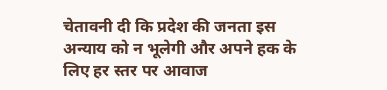चेतावनी दी कि प्रदेश की जनता इस अन्याय को न भूलेगी और अपने हक के लिए हर स्तर पर आवाज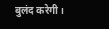बुलंद करेगी।